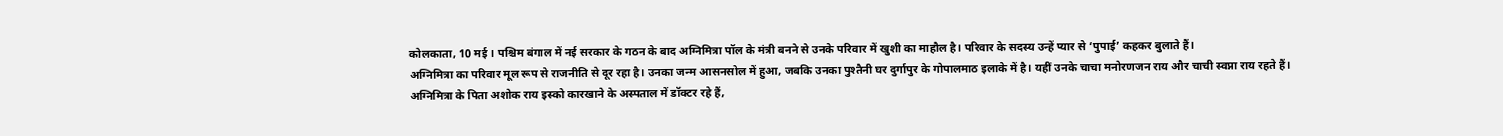कोलकाता, 10 मई । पश्चिम बंगाल में नई सरकार के गठन के बाद अग्निमित्रा पॉल के मंत्री बनने से उनके परिवार में खुशी का माहौल है। परिवार के सदस्य उन्हें प्यार से ‘पुपाई’ कहकर बुलाते हैं।
अग्निमित्रा का परिवार मूल रूप से राजनीति से दूर रहा है। उनका जन्म आसनसोल में हुआ, जबकि उनका पुश्तैनी घर दुर्गापुर के गोपालमाठ इलाके में है। यहीं उनके चाचा मनोरणजन राय और चाची स्वप्ना राय रहते हैं।
अग्निमित्रा के पिता अशोक राय इस्को कारखाने के अस्पताल में डॉक्टर रहे हैं,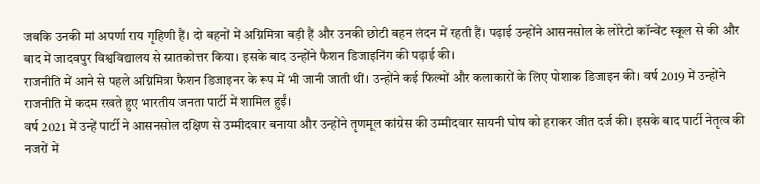जबकि उनकी मां अपर्णा राय गृहिणी हैं। दो बहनों में अग्निमित्रा बड़ी हैं और उनकी छोटी बहन लंदन में रहती हैं। पढ़ाई उन्होंने आसनसोल के लोरेटो कॉन्वेंट स्कूल से की और बाद में जादवपुर विश्वविद्यालय से स्नातकोत्तर किया। इसके बाद उन्होंने फैशन डिजाइनिंग की पढ़ाई की।
राजनीति में आने से पहले अग्निमित्रा फैशन डिजाइनर के रूप में भी जानी जाती थीं। उन्होंने कई फिल्मों और कलाकारों के लिए पोशाक डिजाइन की। वर्ष 2019 में उन्होंने राजनीति में कदम रखते हुए भारतीय जनता पार्टी में शामिल हुईं।
वर्ष 2021 में उन्हें पार्टी ने आसनसोल दक्षिण से उम्मीदवार बनाया और उन्होंने तृणमूल कांग्रेस की उम्मीदवार सायनी घोष को हराकर जीत दर्ज की। इसके बाद पार्टी नेतृत्व की नजरों में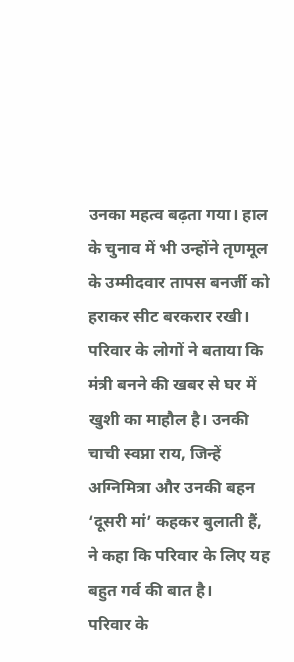उनका महत्व बढ़ता गया। हाल के चुनाव में भी उन्होंने तृणमूल के उम्मीदवार तापस बनर्जी को हराकर सीट बरकरार रखी।
परिवार के लोगों ने बताया कि मंत्री बनने की खबर से घर में खुशी का माहौल है। उनकी चाची स्वप्ना राय, जिन्हें अग्निमित्रा और उनकी बहन ‘दूसरी मां’ कहकर बुलाती हैं, ने कहा कि परिवार के लिए यह बहुत गर्व की बात है।
परिवार के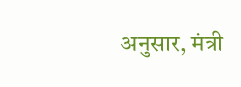अनुसार, मंत्री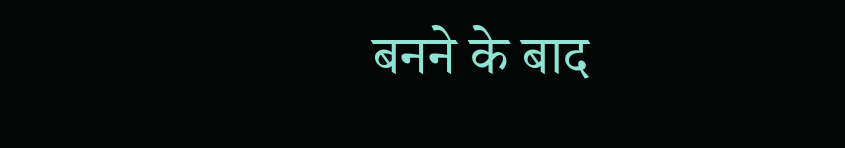बनने के बाद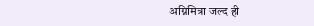अग्निमित्रा जल्द ही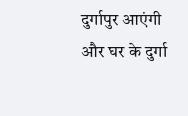दुर्गापुर आएंगी और घर के दुर्गा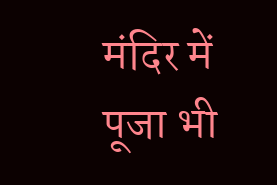मंदिर में पूजा भी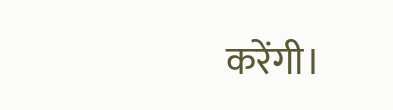करेंगी।